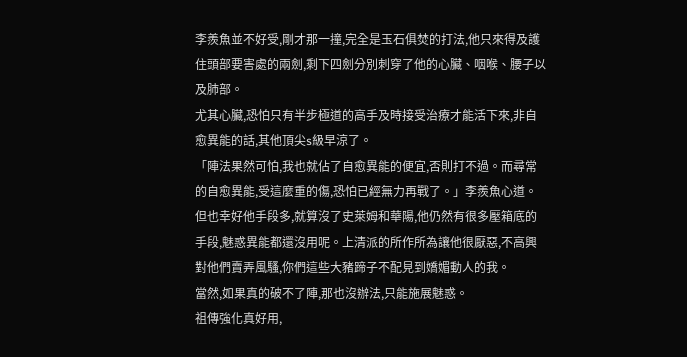李羨魚並不好受,剛才那一撞,完全是玉石俱焚的打法,他只來得及護住頭部要害處的兩劍,剩下四劍分別刺穿了他的心臟、咽喉、腰子以及肺部。
尤其心臟,恐怕只有半步極道的高手及時接受治療才能活下來,非自愈異能的話,其他頂尖s級早涼了。
「陣法果然可怕,我也就佔了自愈異能的便宜,否則打不過。而尋常的自愈異能,受這麼重的傷,恐怕已經無力再戰了。」李羨魚心道。
但也幸好他手段多,就算沒了史萊姆和華陽,他仍然有很多壓箱底的手段,魅惑異能都還沒用呢。上清派的所作所為讓他很厭惡,不高興對他們賣弄風騷,你們這些大豬蹄子不配見到嬌媚動人的我。
當然,如果真的破不了陣,那也沒辦法,只能施展魅惑。
祖傳強化真好用,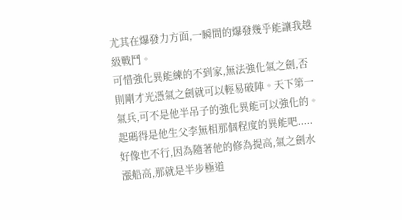尤其在爆發力方面,一瞬間的爆發幾乎能讓我越級戰鬥。
可惜強化異能練的不到家,無法強化氣之劍,否則剛才光憑氣之劍就可以輕易破陣。天下第一氣兵,可不是他半吊子的強化異能可以強化的。起碼得是他生父李無相那個程度的異能吧.....好像也不行,因為隨著他的修為提高,氣之劍水漲船高,那就是半步極道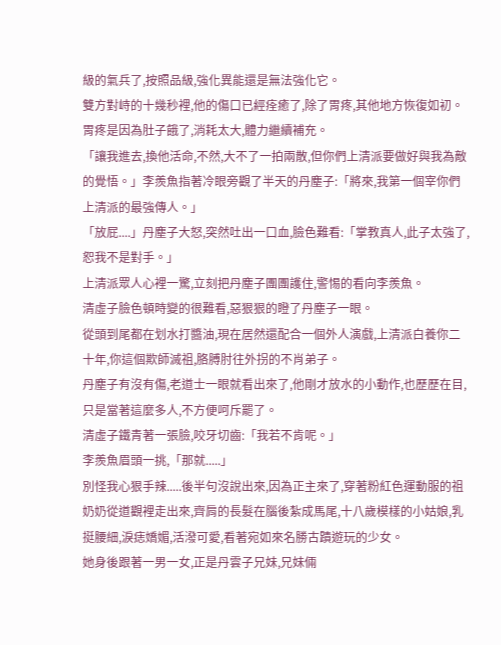級的氣兵了,按照品級,強化異能還是無法強化它。
雙方對峙的十幾秒裡,他的傷口已經痊癒了,除了胃疼,其他地方恢復如初。胃疼是因為肚子餓了,消耗太大,體力繼續補充。
「讓我進去,換他活命,不然,大不了一拍兩散,但你們上清派要做好與我為敵的覺悟。」李羨魚指著冷眼旁觀了半天的丹塵子:「將來,我第一個宰你們上清派的最強傳人。」
「放屁....」丹塵子大怒,突然吐出一口血,臉色難看:「掌教真人,此子太強了,恕我不是對手。」
上清派眾人心裡一驚,立刻把丹塵子團團護住,警惕的看向李羨魚。
清虛子臉色頓時變的很難看,惡狠狠的瞪了丹塵子一眼。
從頭到尾都在划水打醬油,現在居然還配合一個外人演戲,上清派白養你二十年,你這個欺師滅祖,胳膊肘往外拐的不肖弟子。
丹塵子有沒有傷,老道士一眼就看出來了,他剛才放水的小動作,也歷歷在目,只是當著這麼多人,不方便呵斥罷了。
清虛子鐵青著一張臉,咬牙切齒:「我若不肯呢。」
李羨魚眉頭一挑,「那就.....」
別怪我心狠手辣.....後半句沒說出來,因為正主來了,穿著粉紅色運動服的祖奶奶從道觀裡走出來,齊肩的長髮在腦後紮成馬尾,十八歲模樣的小姑娘,乳挺腰細,淚痣嬌媚,活潑可愛,看著宛如來名勝古蹟遊玩的少女。
她身後跟著一男一女,正是丹雲子兄妹,兄妹倆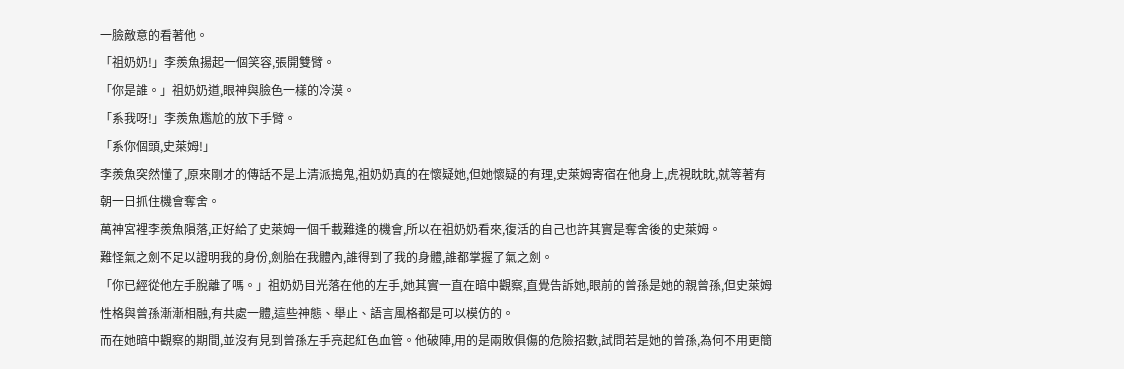一臉敵意的看著他。
「祖奶奶!」李羨魚揚起一個笑容,張開雙臂。
「你是誰。」祖奶奶道,眼神與臉色一樣的冷漠。
「系我呀!」李羨魚尷尬的放下手臂。
「系你個頭,史萊姆!」
李羨魚突然懂了,原來剛才的傳話不是上清派搗鬼,祖奶奶真的在懷疑她,但她懷疑的有理,史萊姆寄宿在他身上,虎視眈眈,就等著有朝一日抓住機會奪舍。
萬神宮裡李羨魚隕落,正好給了史萊姆一個千載難逢的機會,所以在祖奶奶看來,復活的自己也許其實是奪舍後的史萊姆。
難怪氣之劍不足以證明我的身份,劍胎在我體內,誰得到了我的身體,誰都掌握了氣之劍。
「你已經從他左手脫離了嗎。」祖奶奶目光落在他的左手,她其實一直在暗中觀察,直覺告訴她,眼前的曾孫是她的親曾孫,但史萊姆性格與曾孫漸漸相融,有共處一體,這些神態、舉止、語言風格都是可以模仿的。
而在她暗中觀察的期間,並沒有見到曾孫左手亮起紅色血管。他破陣,用的是兩敗俱傷的危險招數,試問若是她的曾孫,為何不用更簡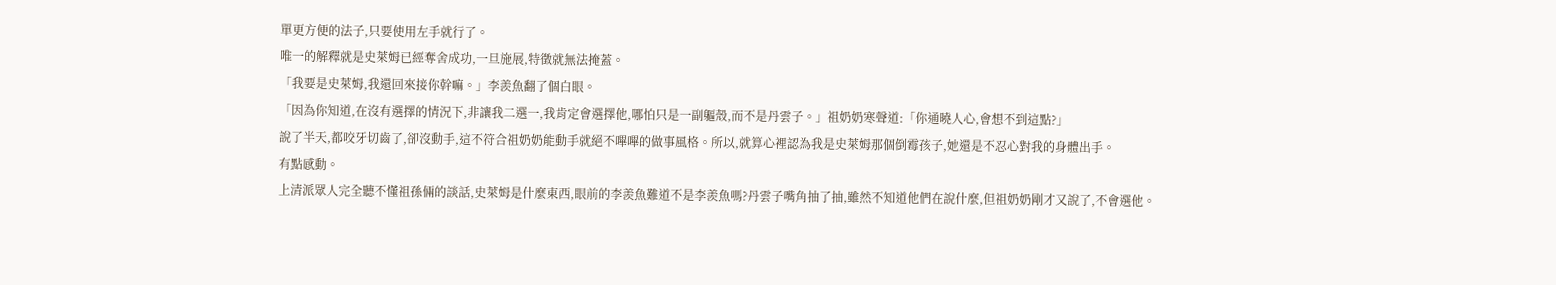單更方便的法子,只要使用左手就行了。
唯一的解釋就是史萊姆已經奪舍成功,一旦施展,特徵就無法掩蓋。
「我要是史萊姆,我還回來接你幹嘛。」李羨魚翻了個白眼。
「因為你知道,在沒有選擇的情況下,非讓我二選一,我肯定會選擇他,哪怕只是一副軀殼,而不是丹雲子。」祖奶奶寒聲道:「你通曉人心,會想不到這點?」
說了半天,都咬牙切齒了,卻沒動手,這不符合祖奶奶能動手就絕不嗶嗶的做事風格。所以,就算心裡認為我是史萊姆那個倒霉孩子,她還是不忍心對我的身體出手。
有點感動。
上清派眾人完全聽不懂祖孫倆的談話,史萊姆是什麼東西,眼前的李羨魚難道不是李羨魚嗎?丹雲子嘴角抽了抽,雖然不知道他們在說什麼,但祖奶奶剛才又說了,不會選他。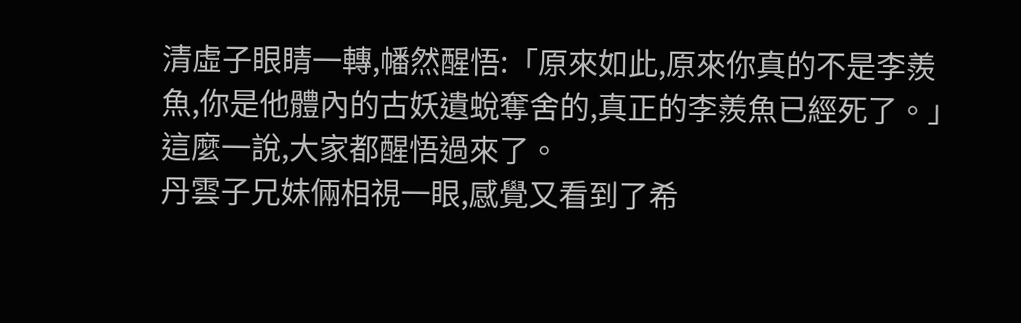清虛子眼睛一轉,幡然醒悟:「原來如此,原來你真的不是李羨魚,你是他體內的古妖遺蛻奪舍的,真正的李羨魚已經死了。」
這麼一說,大家都醒悟過來了。
丹雲子兄妹倆相視一眼,感覺又看到了希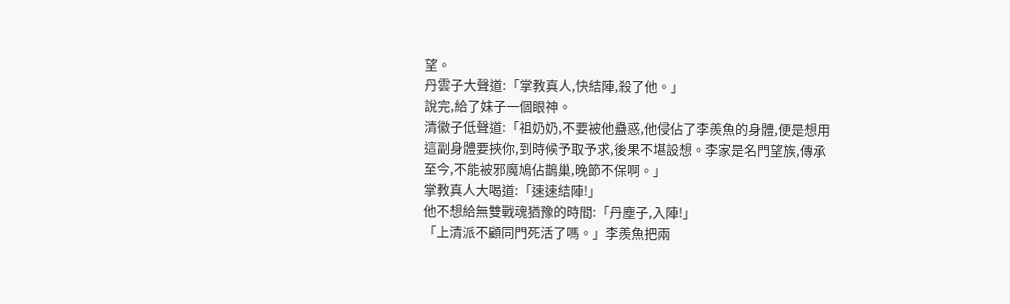望。
丹雲子大聲道:「掌教真人,快結陣,殺了他。」
說完,給了妹子一個眼神。
清徽子低聲道:「祖奶奶,不要被他蠱惑,他侵佔了李羨魚的身體,便是想用這副身體要挾你,到時候予取予求,後果不堪設想。李家是名門望族,傳承至今,不能被邪魔鳩佔鵲巢,晚節不保啊。」
掌教真人大喝道:「速速結陣!」
他不想給無雙戰魂猶豫的時間:「丹塵子,入陣!」
「上清派不顧同門死活了嗎。」李羨魚把兩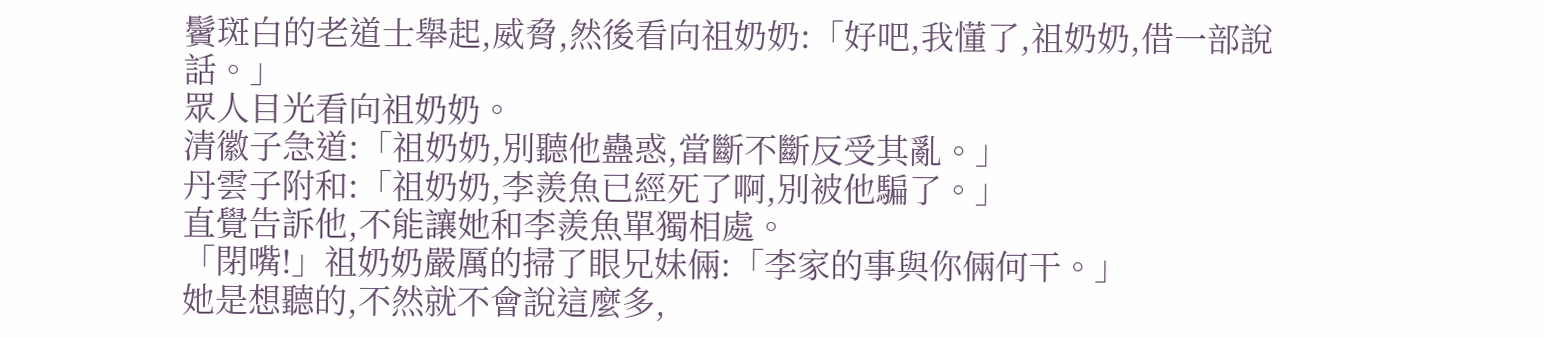鬢斑白的老道士舉起,威脅,然後看向祖奶奶:「好吧,我懂了,祖奶奶,借一部說話。」
眾人目光看向祖奶奶。
清徽子急道:「祖奶奶,別聽他蠱惑,當斷不斷反受其亂。」
丹雲子附和:「祖奶奶,李羨魚已經死了啊,別被他騙了。」
直覺告訴他,不能讓她和李羨魚單獨相處。
「閉嘴!」祖奶奶嚴厲的掃了眼兄妹倆:「李家的事與你倆何干。」
她是想聽的,不然就不會說這麼多,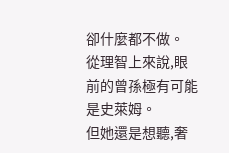卻什麼都不做。
從理智上來說,眼前的曾孫極有可能是史萊姆。
但她還是想聽,奢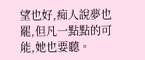望也好,痴人說夢也罷,但凡一點點的可能,她也要聽。